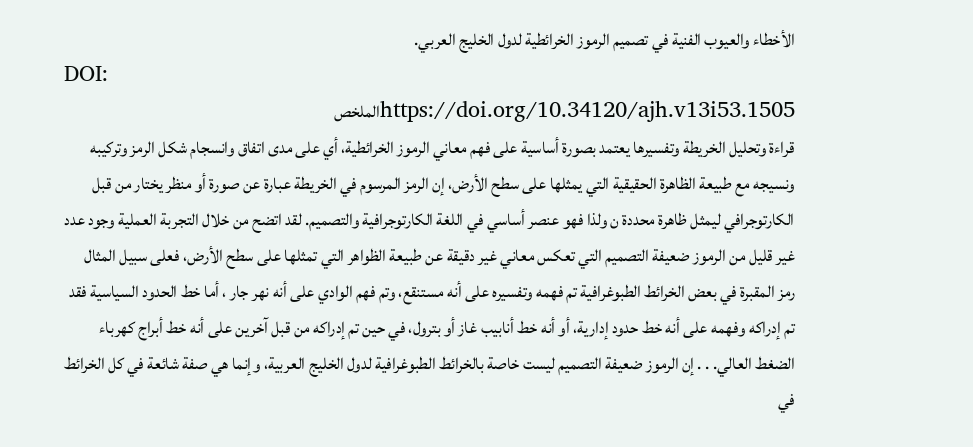الأخطاء والعيوب الفنية في تصميم الرموز الخرائطية لدول الخليج العربي.
DOI:
https://doi.org/10.34120/ajh.v13i53.1505الملخص
قراءة وتحليل الخريطة وتفسيرها يعتمد بصورة أساسية على فهم معاني الرموز الخرائطية، أي على مدى اتفاق وانسجام شكل الرمز وتركيبه ونسيجه مع طبيعة الظاهرة الحقيقية التي يمثلها على سطح الأرض، إن الرمز المرسوم في الخريطة عبارة عن صورة أو منظر يختار من قبل الكارتوجرافي ليمثل ظاهرة محددة ن ولذا فهو عنصر أساسي في اللغة الكارتوجرافية والتصميم. لقد اتضح من خلال التجربة العملية وجود عدد غير قليل من الرموز ضعيفة التصميم التي تعكس معاني غير دقيقة عن طبيعة الظواهر التي تمثلها على سطح الأرض، فعلى سبيل المثال رمز المقبرة في بعض الخرائط الطبوغرافية تم فهمه وتفسيره على أنه مستنقع، وتم فهم الوادي على أنه نهر جار ، أما خط الحدود السياسية فقد تم إدراكه وفهمه على أنه خط حدود إدارية، أو أنه خط أنابيب غاز أو بترول، في حين تم إدراكه من قبل آخرين على أنه خط أبراج كهرباء الضغط العالي. . . إن الرموز ضعيفة التصميم ليست خاصة بالخرائط الطبوغرافية لدول الخليج العربية، وإنما هي صفة شائعة في كل الخرائط في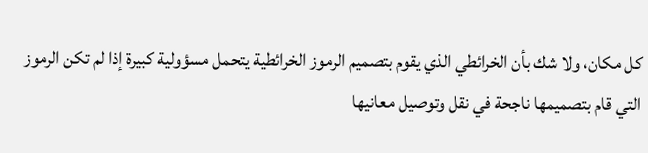كل مكان، ولا شك بأن الخرائطي الذي يقوم بتصميم الرموز الخرائطية يتحمل مسؤولية كبيرة إذا لم تكن الرموز التي قام بتصميمها ناجحة في نقل وتوصيل معانيها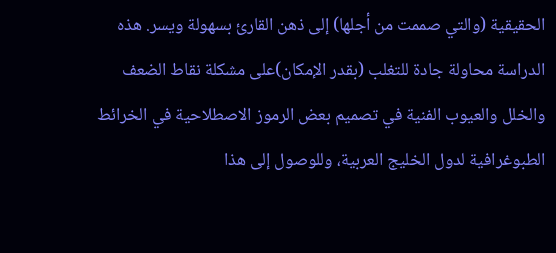الحقيقية (والتي صممت من أجلها) إلى ذهن القارئ بسهولة ويسر. هذه الدراسة محاولة جادة للتغلب (بقدر الإمكان)على مشكلة نقاط الضعف والخلل والعيوب الفنية في تصميم بعض الرموز الاصطلاحية في الخرائط الطبوغرافية لدول الخليج العربية، وللوصول إلى هذا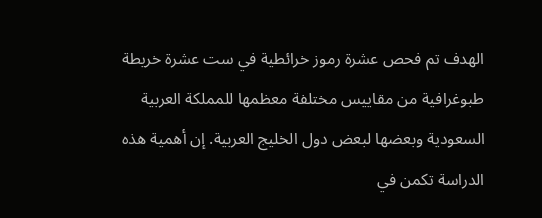الهدف تم فحص عشرة رموز خرائطية في ست عشرة خريطة طبوغرافية من مقاييس مختلفة معظمها للمملكة العربية السعودية وبعضها لبعض دول الخليج العربية. إن أهمية هذه الدراسة تكمن في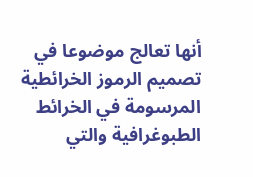أنها تعالج موضوعا في تصميم الرموز الخرائطية المرسومة في الخرائط الطبوغرافية والتي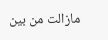مازالت من بين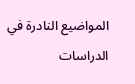المواضيع النادرة في الدراسات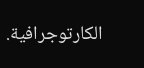الكارتوجرافية.